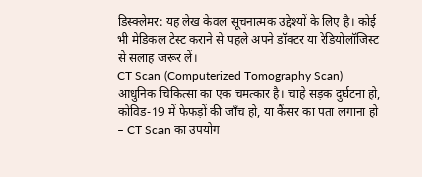डिस्क्लेमर: यह लेख केवल सूचनात्मक उद्देश्यों के लिए है। कोई भी मेडिकल टेस्ट कराने से पहले अपने डॉक्टर या रेडियोलॉजिस्ट से सलाह जरूर लें।
CT Scan (Computerized Tomography Scan) आधुनिक चिकित्सा का एक चमत्कार है। चाहे सड़क दुर्घटना हो, कोविड-19 में फेफड़ों की जाँच हो, या कैंसर का पता लगाना हो – CT Scan का उपयोग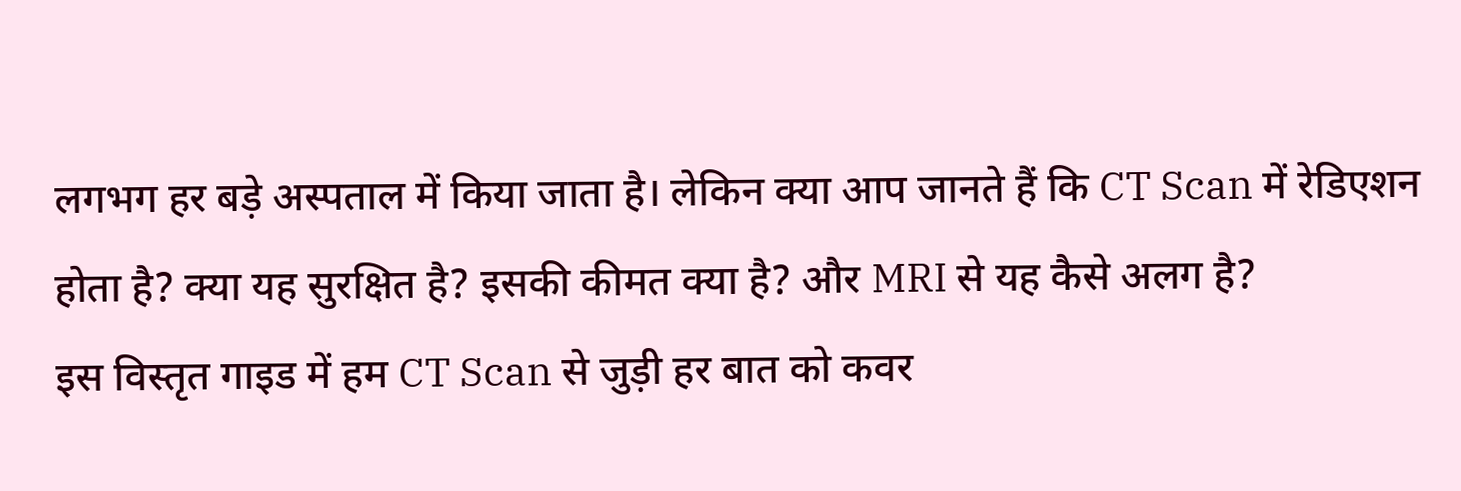लगभग हर बड़े अस्पताल में किया जाता है। लेकिन क्या आप जानते हैं कि CT Scan में रेडिएशन होता है? क्या यह सुरक्षित है? इसकी कीमत क्या है? और MRI से यह कैसे अलग है?
इस विस्तृत गाइड में हम CT Scan से जुड़ी हर बात को कवर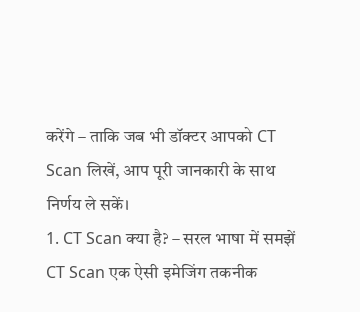करेंगे – ताकि जब भी डॉक्टर आपको CT Scan लिखें, आप पूरी जानकारी के साथ निर्णय ले सकें।
1. CT Scan क्या है? – सरल भाषा में समझें
CT Scan एक ऐसी इमेजिंग तकनीक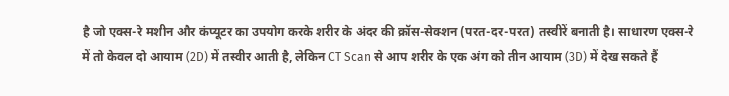है जो एक्स-रे मशीन और कंप्यूटर का उपयोग करके शरीर के अंदर की क्रॉस-सेक्शन (परत-दर-परत) तस्वीरें बनाती है। साधारण एक्स-रे में तो केवल दो आयाम (2D) में तस्वीर आती है, लेकिन CT Scan से आप शरीर के एक अंग को तीन आयाम (3D) में देख सकते हैं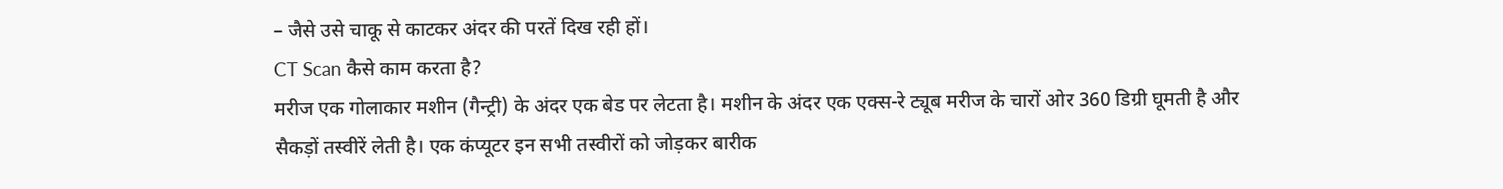– जैसे उसे चाकू से काटकर अंदर की परतें दिख रही हों।
CT Scan कैसे काम करता है?
मरीज एक गोलाकार मशीन (गैन्ट्री) के अंदर एक बेड पर लेटता है। मशीन के अंदर एक एक्स-रे ट्यूब मरीज के चारों ओर 360 डिग्री घूमती है और सैकड़ों तस्वीरें लेती है। एक कंप्यूटर इन सभी तस्वीरों को जोड़कर बारीक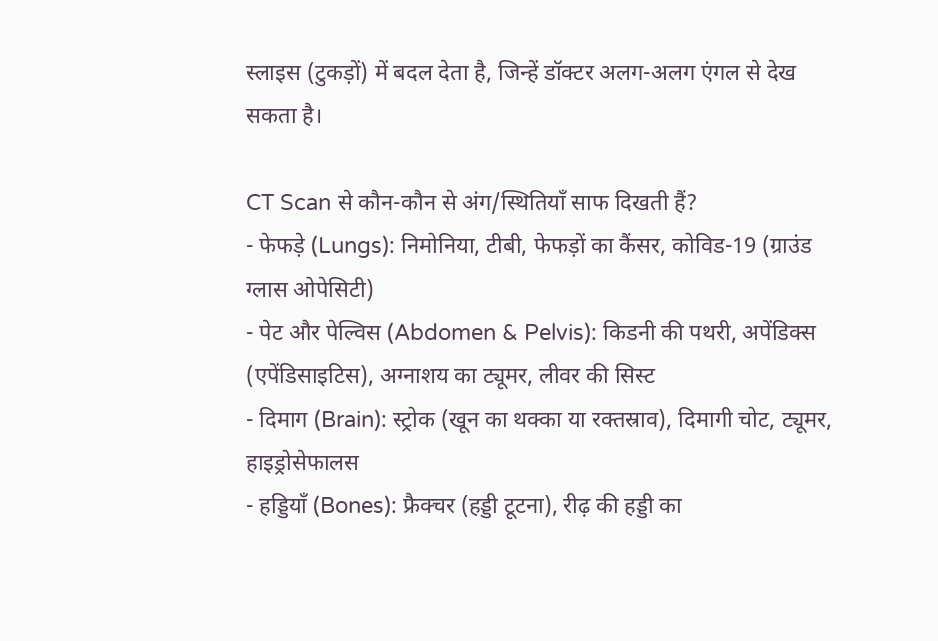स्लाइस (टुकड़ों) में बदल देता है, जिन्हें डॉक्टर अलग-अलग एंगल से देख सकता है।

CT Scan से कौन-कौन से अंग/स्थितियाँ साफ दिखती हैं?
- फेफड़े (Lungs): निमोनिया, टीबी, फेफड़ों का कैंसर, कोविड-19 (ग्राउंड ग्लास ओपेसिटी)
- पेट और पेल्विस (Abdomen & Pelvis): किडनी की पथरी, अपेंडिक्स (एपेंडिसाइटिस), अग्नाशय का ट्यूमर, लीवर की सिस्ट
- दिमाग (Brain): स्ट्रोक (खून का थक्का या रक्तस्राव), दिमागी चोट, ट्यूमर, हाइड्रोसेफालस
- हड्डियाँ (Bones): फ्रैक्चर (हड्डी टूटना), रीढ़ की हड्डी का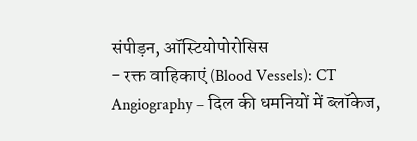संपीड़न, ऑस्टियोपोरोसिस
- रक्त वाहिकाएं (Blood Vessels): CT Angiography – दिल की धमनियों में ब्लॉकेज,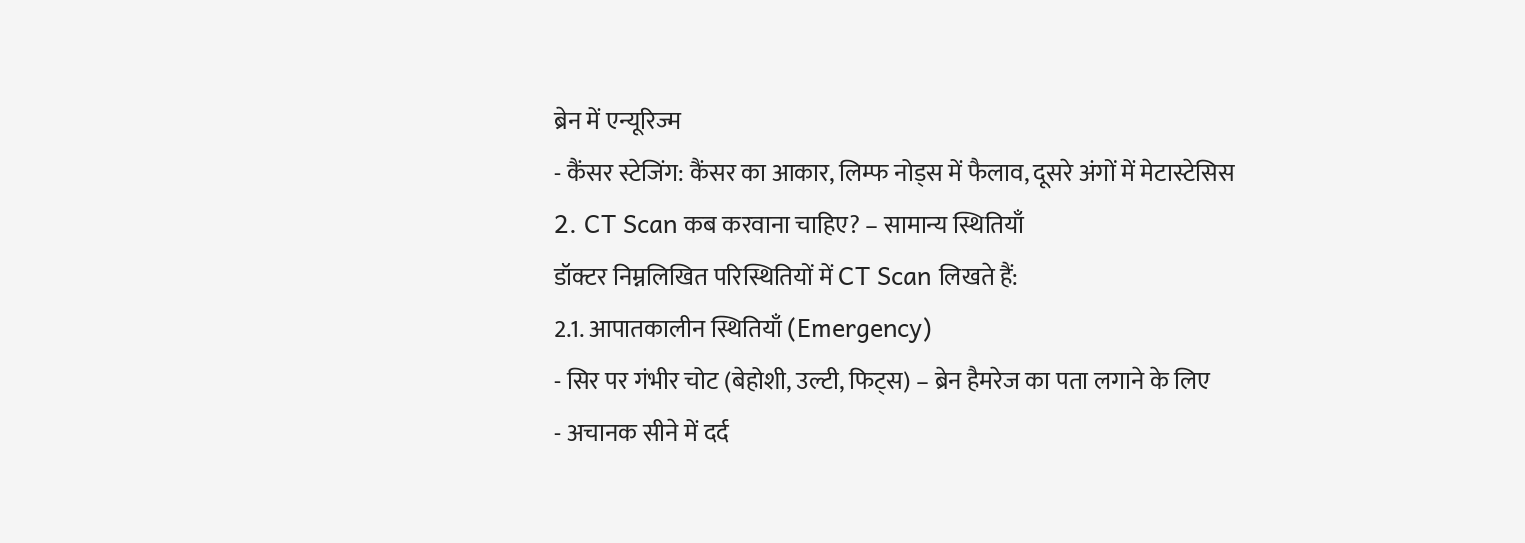ब्रेन में एन्यूरिज्म
- कैंसर स्टेजिंग: कैंसर का आकार, लिम्फ नोड्स में फैलाव, दूसरे अंगों में मेटास्टेसिस
2. CT Scan कब करवाना चाहिए? – सामान्य स्थितियाँ
डॉक्टर निम्नलिखित परिस्थितियों में CT Scan लिखते हैं:
2.1. आपातकालीन स्थितियाँ (Emergency)
- सिर पर गंभीर चोट (बेहोशी, उल्टी, फिट्स) – ब्रेन हैमरेज का पता लगाने के लिए
- अचानक सीने में दर्द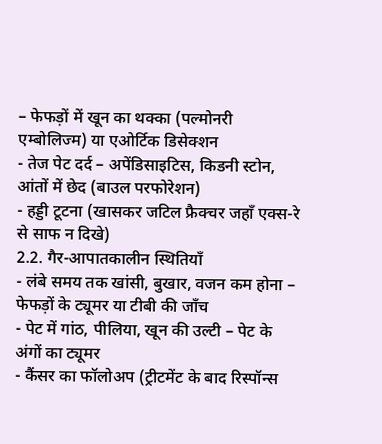– फेफड़ों में खून का थक्का (पल्मोनरी एम्बोलिज्म) या एओर्टिक डिसेक्शन
- तेज पेट दर्द – अपेंडिसाइटिस, किडनी स्टोन, आंतों में छेद (बाउल परफोरेशन)
- हड्डी टूटना (खासकर जटिल फ्रैक्चर जहाँ एक्स-रे से साफ न दिखे)
2.2. गैर-आपातकालीन स्थितियाँ
- लंबे समय तक खांसी, बुखार, वजन कम होना – फेफड़ों के ट्यूमर या टीबी की जाँच
- पेट में गांठ, पीलिया, खून की उल्टी – पेट के अंगों का ट्यूमर
- कैंसर का फॉलोअप (ट्रीटमेंट के बाद रिस्पॉन्स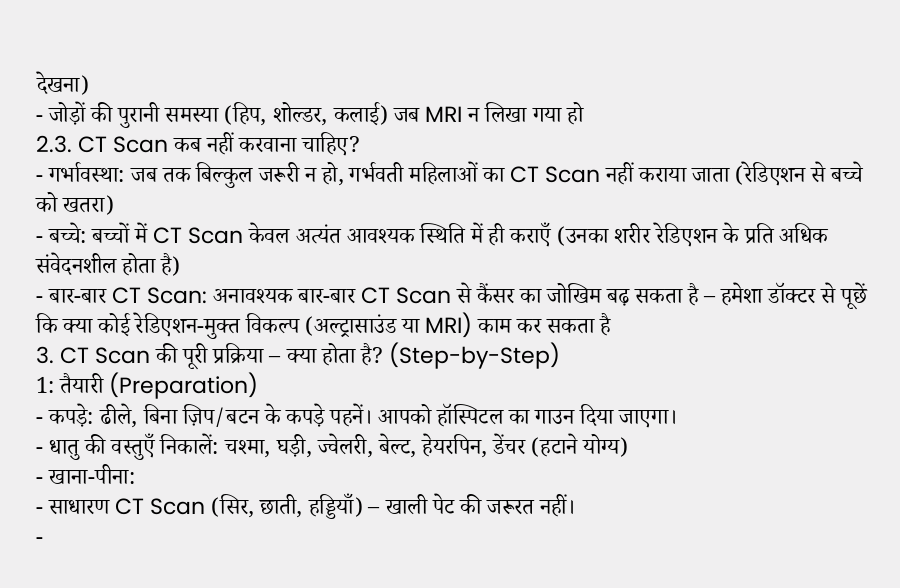देखना)
- जोड़ों की पुरानी समस्या (हिप, शोल्डर, कलाई) जब MRI न लिखा गया हो
2.3. CT Scan कब नहीं करवाना चाहिए?
- गर्भावस्था: जब तक बिल्कुल जरूरी न हो, गर्भवती महिलाओं का CT Scan नहीं कराया जाता (रेडिएशन से बच्चे को खतरा)
- बच्चे: बच्चों में CT Scan केवल अत्यंत आवश्यक स्थिति में ही कराएँ (उनका शरीर रेडिएशन के प्रति अधिक संवेदनशील होता है)
- बार-बार CT Scan: अनावश्यक बार-बार CT Scan से कैंसर का जोखिम बढ़ सकता है – हमेशा डॉक्टर से पूछें कि क्या कोई रेडिएशन-मुक्त विकल्प (अल्ट्रासाउंड या MRI) काम कर सकता है
3. CT Scan की पूरी प्रक्रिया – क्या होता है? (Step-by-Step)
1: तैयारी (Preparation)
- कपड़े: ढीले, बिना ज़िप/बटन के कपड़े पहनें। आपको हॉस्पिटल का गाउन दिया जाएगा।
- धातु की वस्तुएँ निकालें: चश्मा, घड़ी, ज्वेलरी, बेल्ट, हेयरपिन, डेंचर (हटाने योग्य)
- खाना-पीना:
- साधारण CT Scan (सिर, छाती, हड्डियाँ) – खाली पेट की जरूरत नहीं।
-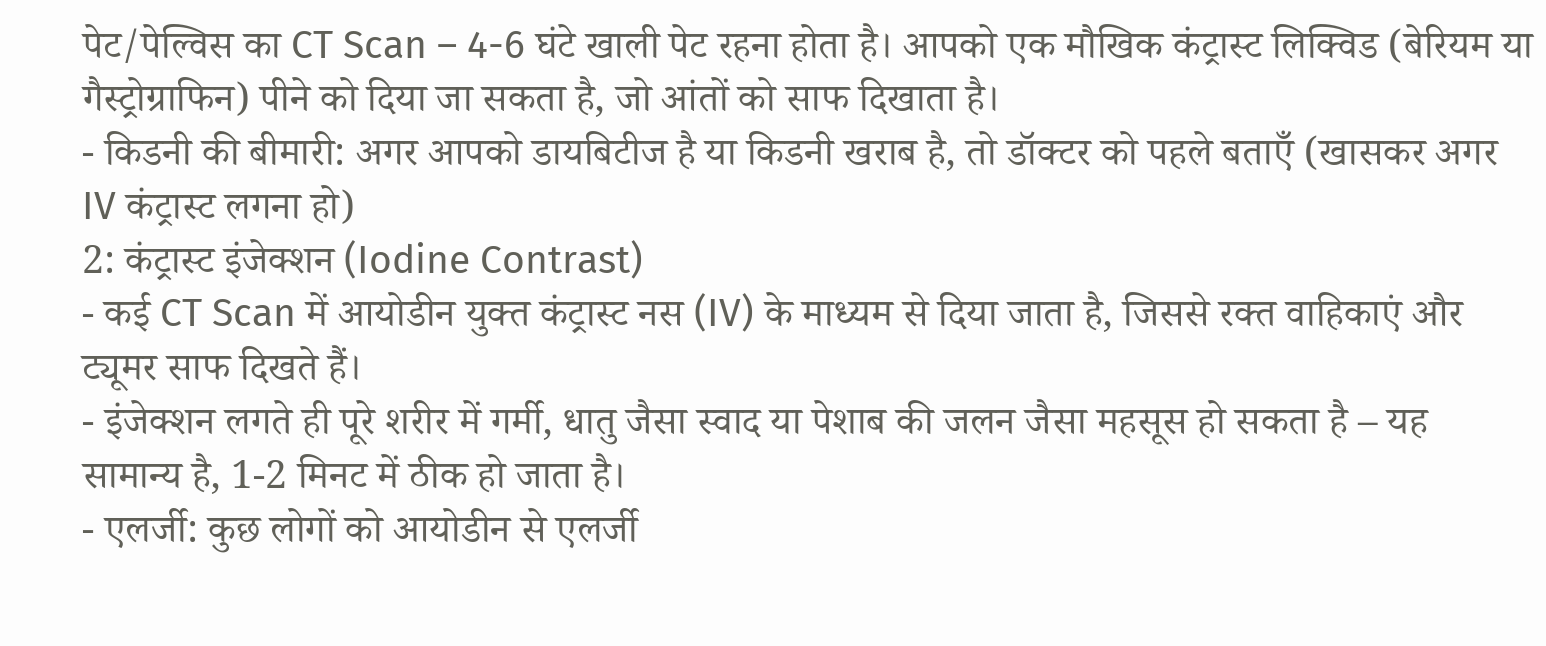पेट/पेल्विस का CT Scan – 4-6 घंटे खाली पेट रहना होता है। आपको एक मौखिक कंट्रास्ट लिक्विड (बेरियम या गैस्ट्रोग्राफिन) पीने को दिया जा सकता है, जो आंतों को साफ दिखाता है।
- किडनी की बीमारी: अगर आपको डायबिटीज है या किडनी खराब है, तो डॉक्टर को पहले बताएँ (खासकर अगर IV कंट्रास्ट लगना हो)
2: कंट्रास्ट इंजेक्शन (Iodine Contrast)
- कई CT Scan में आयोडीन युक्त कंट्रास्ट नस (IV) के माध्यम से दिया जाता है, जिससे रक्त वाहिकाएं और ट्यूमर साफ दिखते हैं।
- इंजेक्शन लगते ही पूरे शरीर में गर्मी, धातु जैसा स्वाद या पेशाब की जलन जैसा महसूस हो सकता है – यह सामान्य है, 1-2 मिनट में ठीक हो जाता है।
- एलर्जी: कुछ लोगों को आयोडीन से एलर्जी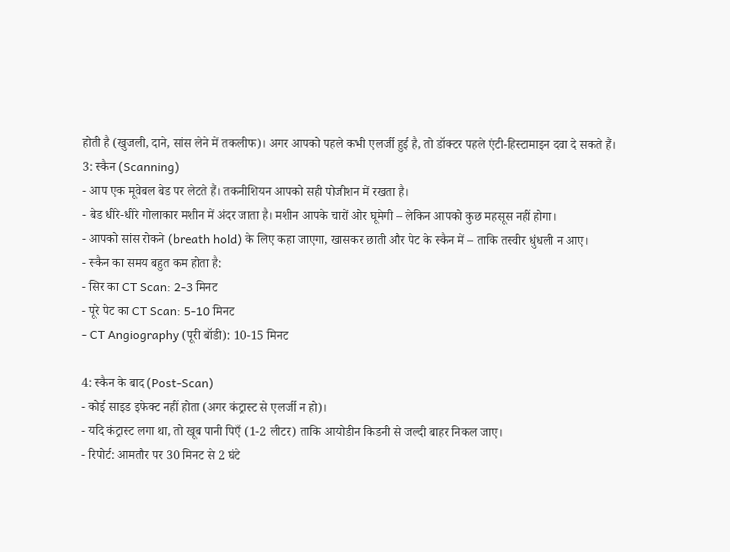होती है (खुजली, दाने, सांस लेने में तकलीफ)। अगर आपको पहले कभी एलर्जी हुई है, तो डॉक्टर पहले एंटी-हिस्टामाइन दवा दे सकते हैं।
3: स्कैन (Scanning)
- आप एक मूवेबल बेड पर लेटते हैं। तकनीशियन आपको सही पोजीशन में रखता है।
- बेड धीरे-धीरे गोलाकार मशीन में अंदर जाता है। मशीन आपके चारों ओर घूमेगी – लेकिन आपको कुछ महसूस नहीं होगा।
- आपको सांस रोकने (breath hold) के लिए कहा जाएगा, खासकर छाती और पेट के स्कैन में – ताकि तस्वीर धुंधली न आए।
- स्कैन का समय बहुत कम होता है:
- सिर का CT Scan: 2-3 मिनट
- पूरे पेट का CT Scan: 5-10 मिनट
- CT Angiography (पूरी बॉडी): 10-15 मिनट

4: स्कैन के बाद (Post-Scan)
- कोई साइड इफेक्ट नहीं होता (अगर कंट्रास्ट से एलर्जी न हो)।
- यदि कंट्रास्ट लगा था, तो खूब पानी पिएँ (1-2 लीटर) ताकि आयोडीन किडनी से जल्दी बाहर निकल जाए।
- रिपोर्ट: आमतौर पर 30 मिनट से 2 घंटे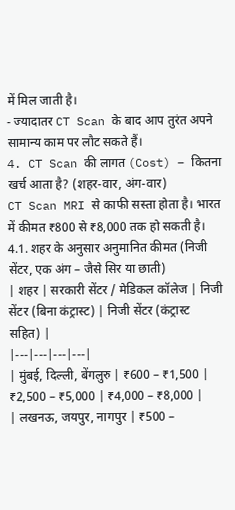में मिल जाती है।
- ज्यादातर CT Scan के बाद आप तुरंत अपने सामान्य काम पर लौट सकते हैं।
4. CT Scan की लागत (Cost) – कितना खर्च आता है? (शहर-वार, अंग-वार)
CT Scan MRI से काफी सस्ता होता है। भारत में कीमत ₹800 से ₹8,000 तक हो सकती है।
4.1. शहर के अनुसार अनुमानित कीमत (निजी सेंटर, एक अंग – जैसे सिर या छाती)
| शहर | सरकारी सेंटर / मेडिकल कॉलेज | निजी सेंटर (बिना कंट्रास्ट) | निजी सेंटर (कंट्रास्ट सहित) |
|---|---|---|---|
| मुंबई, दिल्ली, बेंगलुरु | ₹600 – ₹1,500 | ₹2,500 – ₹5,000 | ₹4,000 – ₹8,000 |
| लखनऊ, जयपुर, नागपुर | ₹500 –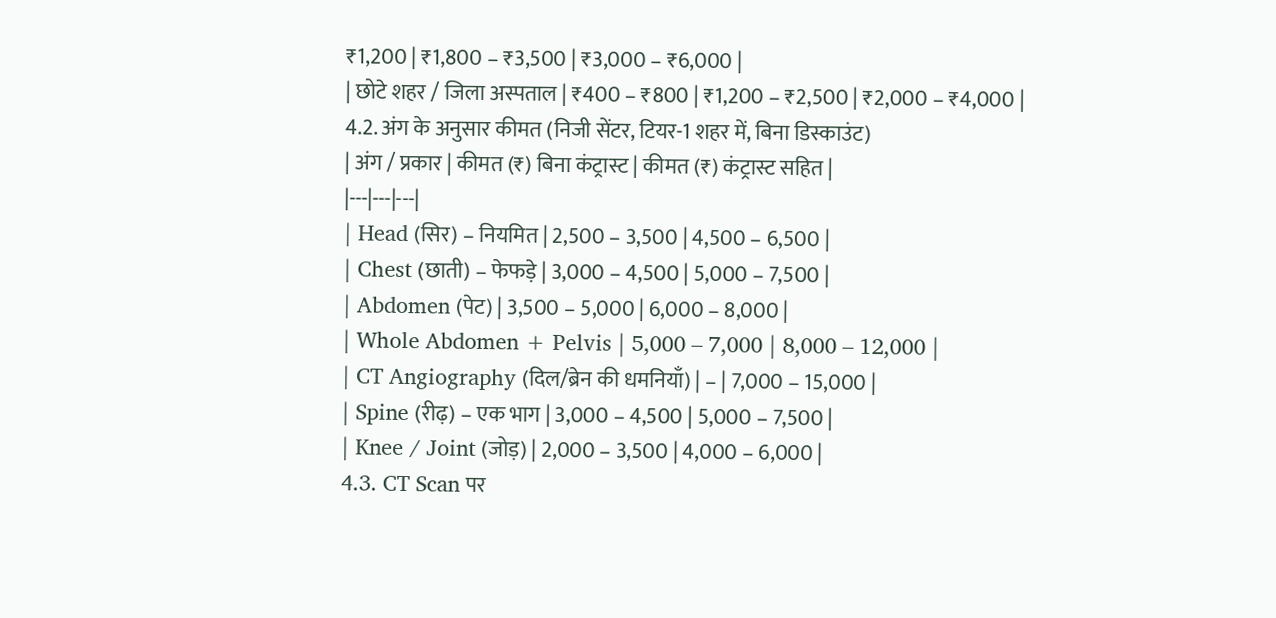₹1,200 | ₹1,800 – ₹3,500 | ₹3,000 – ₹6,000 |
| छोटे शहर / जिला अस्पताल | ₹400 – ₹800 | ₹1,200 – ₹2,500 | ₹2,000 – ₹4,000 |
4.2. अंग के अनुसार कीमत (निजी सेंटर, टियर-1 शहर में, बिना डिस्काउंट)
| अंग / प्रकार | कीमत (₹) बिना कंट्रास्ट | कीमत (₹) कंट्रास्ट सहित |
|---|---|---|
| Head (सिर) – नियमित | 2,500 – 3,500 | 4,500 – 6,500 |
| Chest (छाती) – फेफड़े | 3,000 – 4,500 | 5,000 – 7,500 |
| Abdomen (पेट) | 3,500 – 5,000 | 6,000 – 8,000 |
| Whole Abdomen + Pelvis | 5,000 – 7,000 | 8,000 – 12,000 |
| CT Angiography (दिल/ब्रेन की धमनियाँ) | – | 7,000 – 15,000 |
| Spine (रीढ़) – एक भाग | 3,000 – 4,500 | 5,000 – 7,500 |
| Knee / Joint (जोड़) | 2,000 – 3,500 | 4,000 – 6,000 |
4.3. CT Scan पर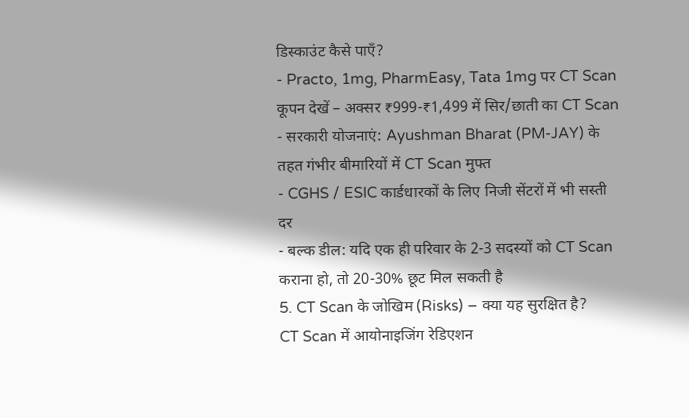डिस्काउंट कैसे पाएँ?
- Practo, 1mg, PharmEasy, Tata 1mg पर CT Scan कूपन देखें – अक्सर ₹999-₹1,499 में सिर/छाती का CT Scan
- सरकारी योजनाएं: Ayushman Bharat (PM-JAY) के तहत गंभीर बीमारियों में CT Scan मुफ्त
- CGHS / ESIC कार्डधारकों के लिए निजी सेंटरों में भी सस्ती दर
- बल्क डील: यदि एक ही परिवार के 2-3 सदस्यों को CT Scan कराना हो, तो 20-30% छूट मिल सकती है
5. CT Scan के जोखिम (Risks) – क्या यह सुरक्षित है?
CT Scan में आयोनाइजिंग रेडिएशन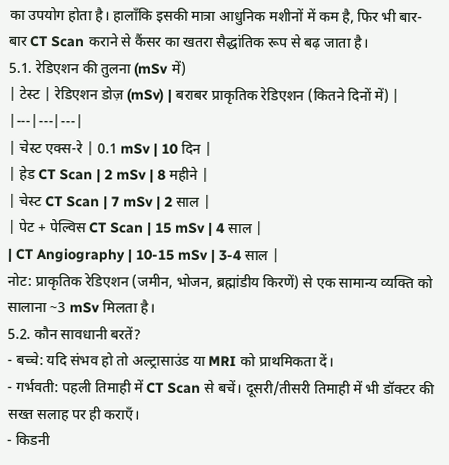का उपयोग होता है। हालाँकि इसकी मात्रा आधुनिक मशीनों में कम है, फिर भी बार-बार CT Scan कराने से कैंसर का खतरा सैद्धांतिक रूप से बढ़ जाता है।
5.1. रेडिएशन की तुलना (mSv में)
| टेस्ट | रेडिएशन डोज़ (mSv) | बराबर प्राकृतिक रेडिएशन (कितने दिनों में) |
|---|---|---|
| चेस्ट एक्स-रे | 0.1 mSv | 10 दिन |
| हेड CT Scan | 2 mSv | 8 महीने |
| चेस्ट CT Scan | 7 mSv | 2 साल |
| पेट + पेल्विस CT Scan | 15 mSv | 4 साल |
| CT Angiography | 10-15 mSv | 3-4 साल |
नोट: प्राकृतिक रेडिएशन (जमीन, भोजन, ब्रह्मांडीय किरणें) से एक सामान्य व्यक्ति को सालाना ~3 mSv मिलता है।
5.2. कौन सावधानी बरतें?
- बच्चे: यदि संभव हो तो अल्ट्रासाउंड या MRI को प्राथमिकता दें।
- गर्भवती: पहली तिमाही में CT Scan से बचें। दूसरी/तीसरी तिमाही में भी डॉक्टर की सख्त सलाह पर ही कराएँ।
- किडनी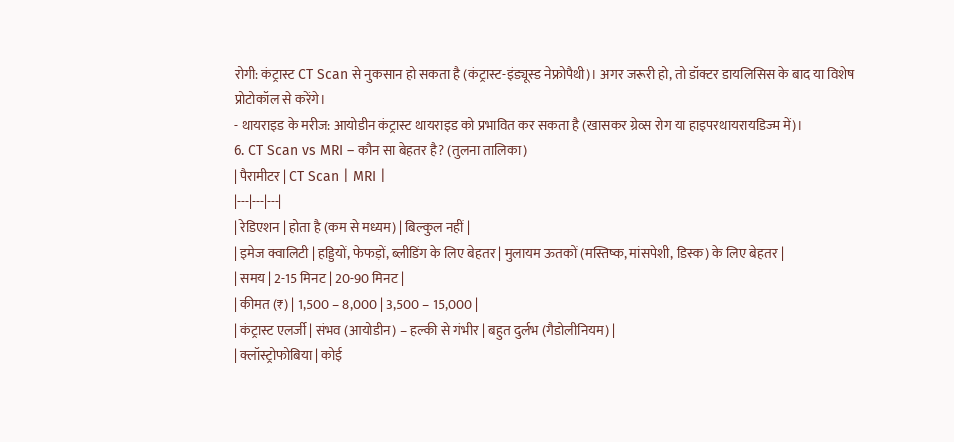रोगी: कंट्रास्ट CT Scan से नुकसान हो सकता है (कंट्रास्ट-इंड्यूस्ड नेफ्रोपैथी)। अगर जरूरी हो, तो डॉक्टर डायलिसिस के बाद या विशेष प्रोटोकॉल से करेंगे।
- थायराइड के मरीज: आयोडीन कंट्रास्ट थायराइड को प्रभावित कर सकता है (खासकर ग्रेव्स रोग या हाइपरथायरायडिज्म में)।
6. CT Scan vs MRI – कौन सा बेहतर है? (तुलना तालिका)
| पैरामीटर | CT Scan | MRI |
|---|---|---|
| रेडिएशन | होता है (कम से मध्यम) | बिल्कुल नहीं |
| इमेज क्वालिटी | हड्डियों, फेफड़ों, ब्लीडिंग के लिए बेहतर | मुलायम ऊतकों (मस्तिष्क, मांसपेशी, डिस्क) के लिए बेहतर |
| समय | 2-15 मिनट | 20-90 मिनट |
| कीमत (₹) | 1,500 – 8,000 | 3,500 – 15,000 |
| कंट्रास्ट एलर्जी | संभव (आयोडीन) – हल्की से गंभीर | बहुत दुर्लभ (गैडोलीनियम) |
| क्लॉस्ट्रोफोबिया | कोई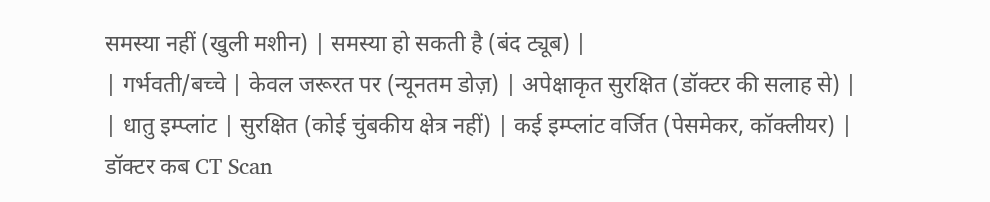समस्या नहीं (खुली मशीन) | समस्या हो सकती है (बंद ट्यूब) |
| गर्भवती/बच्चे | केवल जरूरत पर (न्यूनतम डोज़) | अपेक्षाकृत सुरक्षित (डॉक्टर की सलाह से) |
| धातु इम्प्लांट | सुरक्षित (कोई चुंबकीय क्षेत्र नहीं) | कई इम्प्लांट वर्जित (पेसमेकर, कॉक्लीयर) |
डॉक्टर कब CT Scan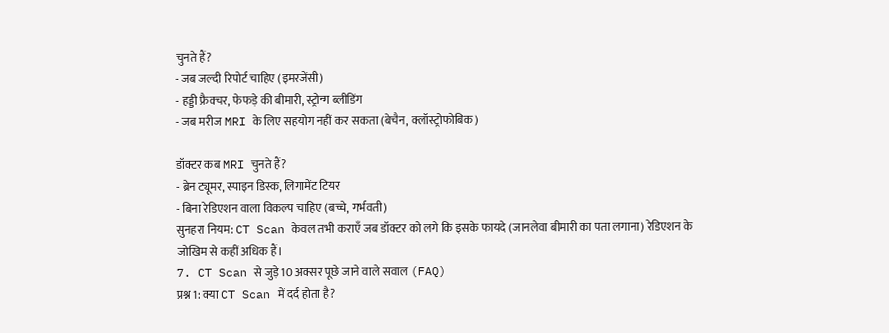चुनते हैं?
- जब जल्दी रिपोर्ट चाहिए (इमरजेंसी)
- हड्डी फ्रैक्चर, फेफड़े की बीमारी, स्ट्रोन्ग ब्लीडिंग
- जब मरीज MRI के लिए सहयोग नहीं कर सकता (बेचैन, क्लॉस्ट्रोफोबिक)

डॉक्टर कब MRI चुनते हैं?
- ब्रेन ट्यूमर, स्पाइन डिस्क, लिगामेंट टियर
- बिना रेडिएशन वाला विकल्प चाहिए (बच्चे, गर्भवती)
सुनहरा नियम: CT Scan केवल तभी कराएँ जब डॉक्टर को लगे कि इसके फायदे (जानलेवा बीमारी का पता लगाना) रेडिएशन के जोखिम से कहीं अधिक हैं।
7. CT Scan से जुड़े 10 अक्सर पूछे जाने वाले सवाल (FAQ)
प्रश्न 1: क्या CT Scan में दर्द होता है?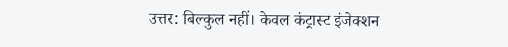उत्तर: बिल्कुल नहीं। केवल कंट्रास्ट इंजेक्शन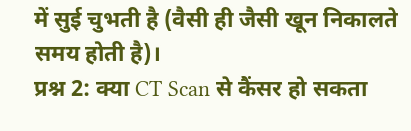में सुई चुभती है (वैसी ही जैसी खून निकालते समय होती है)।
प्रश्न 2: क्या CT Scan से कैंसर हो सकता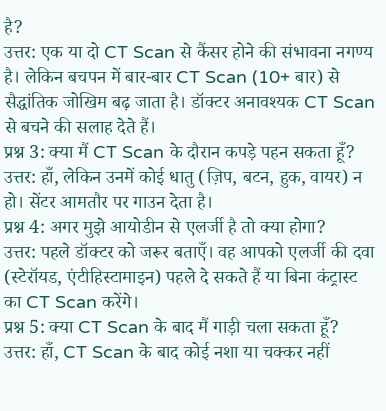है?
उत्तर: एक या दो CT Scan से कैंसर होने की संभावना नगण्य है। लेकिन बचपन में बार-बार CT Scan (10+ बार) से सैद्धांतिक जोखिम बढ़ जाता है। डॉक्टर अनावश्यक CT Scan से बचने की सलाह देते हैं।
प्रश्न 3: क्या मैं CT Scan के दौरान कपड़े पहन सकता हूँ?
उत्तर: हाँ, लेकिन उनमें कोई धातु (ज़िप, बटन, हुक, वायर) न हो। सेंटर आमतौर पर गाउन देता है।
प्रश्न 4: अगर मुझे आयोडीन से एलर्जी है तो क्या होगा?
उत्तर: पहले डॉक्टर को जरूर बताएँ। वह आपको एलर्जी की दवा (स्टेरॉयड, एंटीहिस्टामाइन) पहले दे सकते हैं या बिना कंट्रास्ट का CT Scan करेंगे।
प्रश्न 5: क्या CT Scan के बाद मैं गाड़ी चला सकता हूँ?
उत्तर: हाँ, CT Scan के बाद कोई नशा या चक्कर नहीं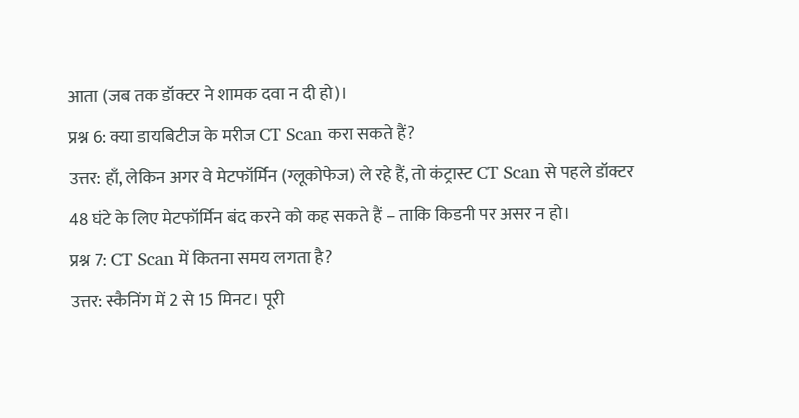आता (जब तक डॉक्टर ने शामक दवा न दी हो)।
प्रश्न 6: क्या डायबिटीज के मरीज CT Scan करा सकते हैं?
उत्तर: हाँ, लेकिन अगर वे मेटफॉर्मिन (ग्लूकोफेज) ले रहे हैं, तो कंट्रास्ट CT Scan से पहले डॉक्टर 48 घंटे के लिए मेटफॉर्मिन बंद करने को कह सकते हैं – ताकि किडनी पर असर न हो।
प्रश्न 7: CT Scan में कितना समय लगता है?
उत्तर: स्कैनिंग में 2 से 15 मिनट। पूरी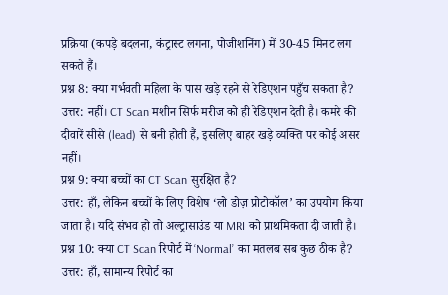प्रक्रिया (कपड़े बदलना, कंट्रास्ट लगना, पोजीशनिंग) में 30-45 मिनट लग सकते हैं।
प्रश्न 8: क्या गर्भवती महिला के पास खड़े रहने से रेडिएशन पहुँच सकता है?
उत्तर: नहीं। CT Scan मशीन सिर्फ मरीज को ही रेडिएशन देती है। कमरे की दीवारें सीसे (lead) से बनी होती हैं, इसलिए बाहर खड़े व्यक्ति पर कोई असर नहीं।
प्रश्न 9: क्या बच्चों का CT Scan सुरक्षित है?
उत्तर: हाँ, लेकिन बच्चों के लिए विशेष ‘लो डोज़ प्रोटोकॉल’ का उपयोग किया जाता है। यदि संभव हो तो अल्ट्रासाउंड या MRI को प्राथमिकता दी जाती है।
प्रश्न 10: क्या CT Scan रिपोर्ट में ‘Normal’ का मतलब सब कुछ ठीक है?
उत्तर: हाँ, सामान्य रिपोर्ट का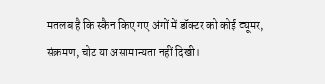मतलब है कि स्कैन किए गए अंगों में डॉक्टर को कोई ट्यूमर, संक्रमण, चोट या असामान्यता नहीं दिखी।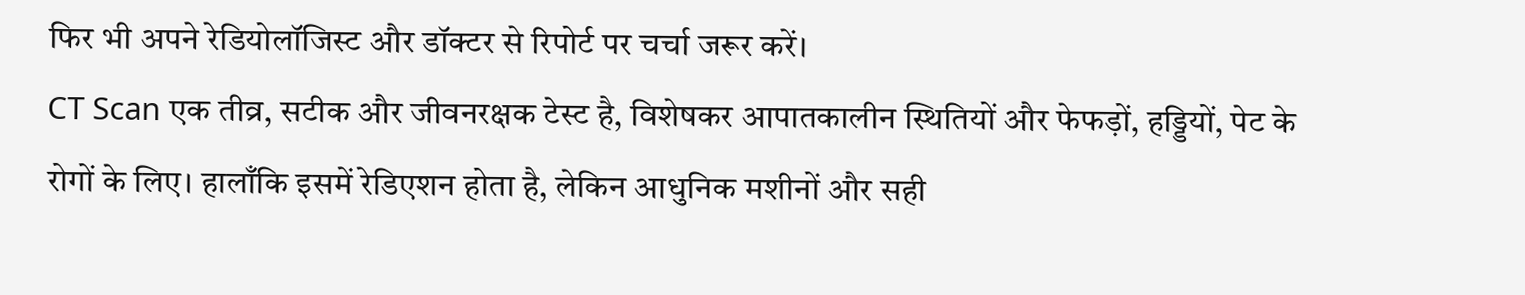फिर भी अपने रेडियोलॉजिस्ट और डॉक्टर से रिपोर्ट पर चर्चा जरूर करें।
CT Scan एक तीव्र, सटीक और जीवनरक्षक टेस्ट है, विशेषकर आपातकालीन स्थितियों और फेफड़ों, हड्डियों, पेट के रोगों के लिए। हालाँकि इसमें रेडिएशन होता है, लेकिन आधुनिक मशीनों और सही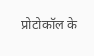प्रोटोकॉल के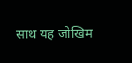साथ यह जोखिम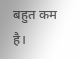बहुत कम है।